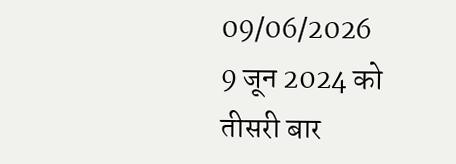09/06/2026
9 जून 2024 को तीसरी बार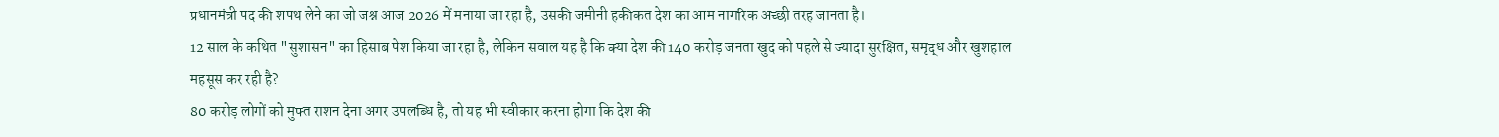प्रधानमंत्री पद की शपथ लेने का जो जश्न आज 2026 में मनाया जा रहा है, उसकी जमीनी हकीकत देश का आम नागरिक अच्छी तरह जानता है।
12 साल के कथित "सुशासन" का हिसाब पेश किया जा रहा है, लेकिन सवाल यह है कि क्या देश की 140 करोड़ जनता खुद को पहले से ज्यादा सुरक्षित, समृद्ध और खुशहाल महसूस कर रही है?
80 करोड़ लोगों को मुफ्त राशन देना अगर उपलब्धि है, तो यह भी स्वीकार करना होगा कि देश की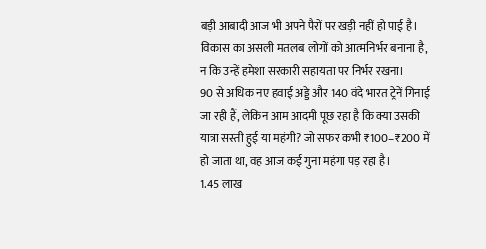बड़ी आबादी आज भी अपने पैरों पर खड़ी नहीं हो पाई है। विकास का असली मतलब लोगों को आत्मनिर्भर बनाना है, न कि उन्हें हमेशा सरकारी सहायता पर निर्भर रखना।
90 से अधिक नए हवाई अड्डे और 140 वंदे भारत ट्रेनें गिनाई जा रही हैं, लेकिन आम आदमी पूछ रहा है कि क्या उसकी यात्रा सस्ती हुई या महंगी? जो सफर कभी ₹100–₹200 में हो जाता था, वह आज कई गुना महंगा पड़ रहा है।
1.45 लाख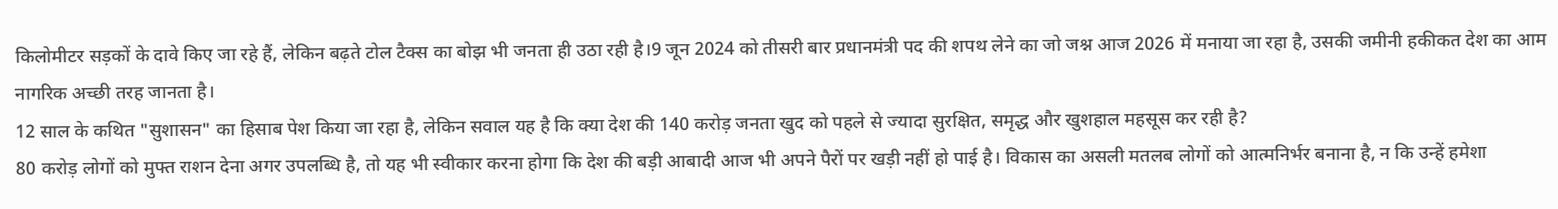किलोमीटर सड़कों के दावे किए जा रहे हैं, लेकिन बढ़ते टोल टैक्स का बोझ भी जनता ही उठा रही है।9 जून 2024 को तीसरी बार प्रधानमंत्री पद की शपथ लेने का जो जश्न आज 2026 में मनाया जा रहा है, उसकी जमीनी हकीकत देश का आम नागरिक अच्छी तरह जानता है।
12 साल के कथित "सुशासन" का हिसाब पेश किया जा रहा है, लेकिन सवाल यह है कि क्या देश की 140 करोड़ जनता खुद को पहले से ज्यादा सुरक्षित, समृद्ध और खुशहाल महसूस कर रही है?
80 करोड़ लोगों को मुफ्त राशन देना अगर उपलब्धि है, तो यह भी स्वीकार करना होगा कि देश की बड़ी आबादी आज भी अपने पैरों पर खड़ी नहीं हो पाई है। विकास का असली मतलब लोगों को आत्मनिर्भर बनाना है, न कि उन्हें हमेशा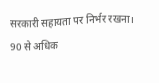सरकारी सहायता पर निर्भर रखना।
90 से अधिक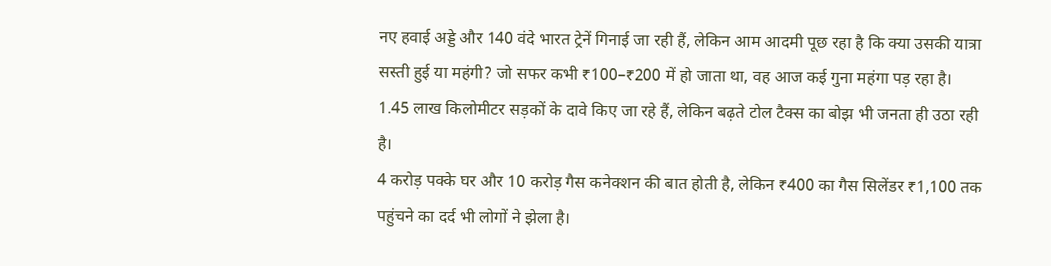नए हवाई अड्डे और 140 वंदे भारत ट्रेनें गिनाई जा रही हैं, लेकिन आम आदमी पूछ रहा है कि क्या उसकी यात्रा सस्ती हुई या महंगी? जो सफर कभी ₹100–₹200 में हो जाता था, वह आज कई गुना महंगा पड़ रहा है।
1.45 लाख किलोमीटर सड़कों के दावे किए जा रहे हैं, लेकिन बढ़ते टोल टैक्स का बोझ भी जनता ही उठा रही है।
4 करोड़ पक्के घर और 10 करोड़ गैस कनेक्शन की बात होती है, लेकिन ₹400 का गैस सिलेंडर ₹1,100 तक पहुंचने का दर्द भी लोगों ने झेला है।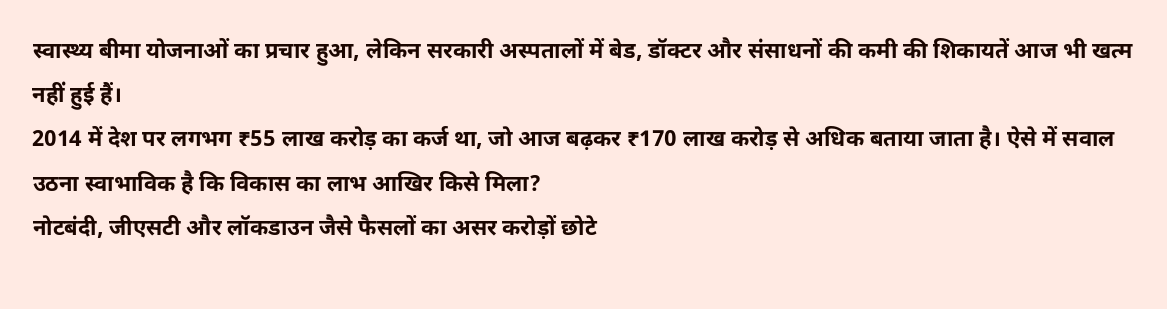स्वास्थ्य बीमा योजनाओं का प्रचार हुआ, लेकिन सरकारी अस्पतालों में बेड, डॉक्टर और संसाधनों की कमी की शिकायतें आज भी खत्म नहीं हुई हैं।
2014 में देश पर लगभग ₹55 लाख करोड़ का कर्ज था, जो आज बढ़कर ₹170 लाख करोड़ से अधिक बताया जाता है। ऐसे में सवाल उठना स्वाभाविक है कि विकास का लाभ आखिर किसे मिला?
नोटबंदी, जीएसटी और लॉकडाउन जैसे फैसलों का असर करोड़ों छोटे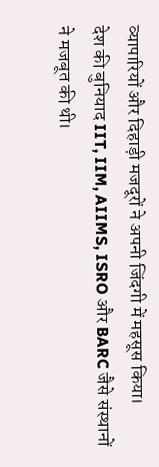व्यापारियों और दिहाड़ी मजदूरों ने अपनी जिंदगी में महसूस किया।
देश की बुनियाद IIT, IIM, AIIMS, ISRO और BARC जैसे संस्थानों ने मजबूत की थी।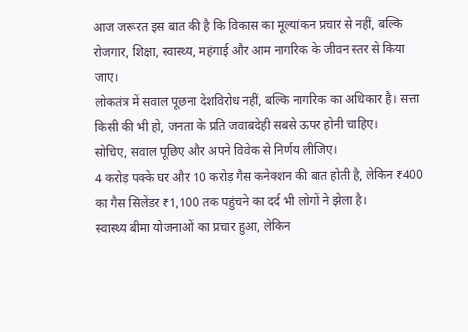आज जरूरत इस बात की है कि विकास का मूल्यांकन प्रचार से नहीं, बल्कि रोजगार, शिक्षा, स्वास्थ्य, महंगाई और आम नागरिक के जीवन स्तर से किया जाए।
लोकतंत्र में सवाल पूछना देशविरोध नहीं, बल्कि नागरिक का अधिकार है। सत्ता किसी की भी हो, जनता के प्रति जवाबदेही सबसे ऊपर होनी चाहिए।
सोचिए, सवाल पूछिए और अपने विवेक से निर्णय लीजिए।
4 करोड़ पक्के घर और 10 करोड़ गैस कनेक्शन की बात होती है, लेकिन ₹400 का गैस सिलेंडर ₹1,100 तक पहुंचने का दर्द भी लोगों ने झेला है।
स्वास्थ्य बीमा योजनाओं का प्रचार हुआ, लेकिन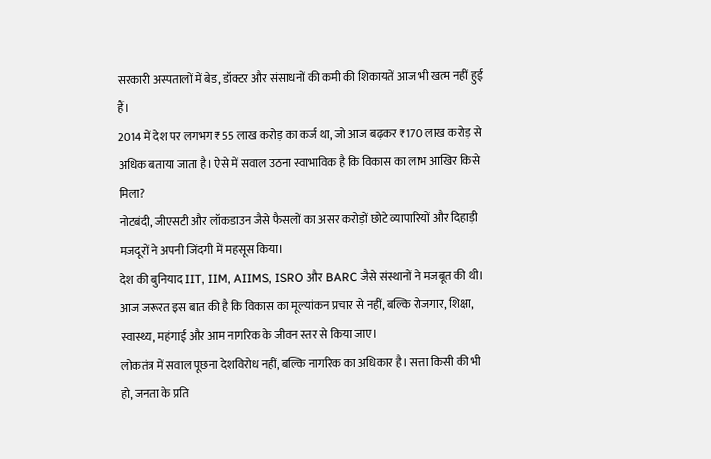सरकारी अस्पतालों में बेड, डॉक्टर और संसाधनों की कमी की शिकायतें आज भी खत्म नहीं हुई हैं।
2014 में देश पर लगभग ₹55 लाख करोड़ का कर्ज था, जो आज बढ़कर ₹170 लाख करोड़ से अधिक बताया जाता है। ऐसे में सवाल उठना स्वाभाविक है कि विकास का लाभ आखिर किसे मिला?
नोटबंदी, जीएसटी और लॉकडाउन जैसे फैसलों का असर करोड़ों छोटे व्यापारियों और दिहाड़ी मजदूरों ने अपनी जिंदगी में महसूस किया।
देश की बुनियाद IIT, IIM, AIIMS, ISRO और BARC जैसे संस्थानों ने मजबूत की थी। आज जरूरत इस बात की है कि विकास का मूल्यांकन प्रचार से नहीं, बल्कि रोजगार, शिक्षा, स्वास्थ्य, महंगाई और आम नागरिक के जीवन स्तर से किया जाए।
लोकतंत्र में सवाल पूछना देशविरोध नहीं, बल्कि नागरिक का अधिकार है। सत्ता किसी की भी हो, जनता के प्रति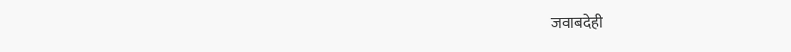जवाबदेही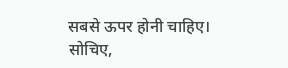सबसे ऊपर होनी चाहिए।
सोचिए,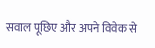सवाल पूछिए और अपने विवेक से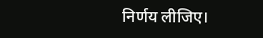निर्णय लीजिए।